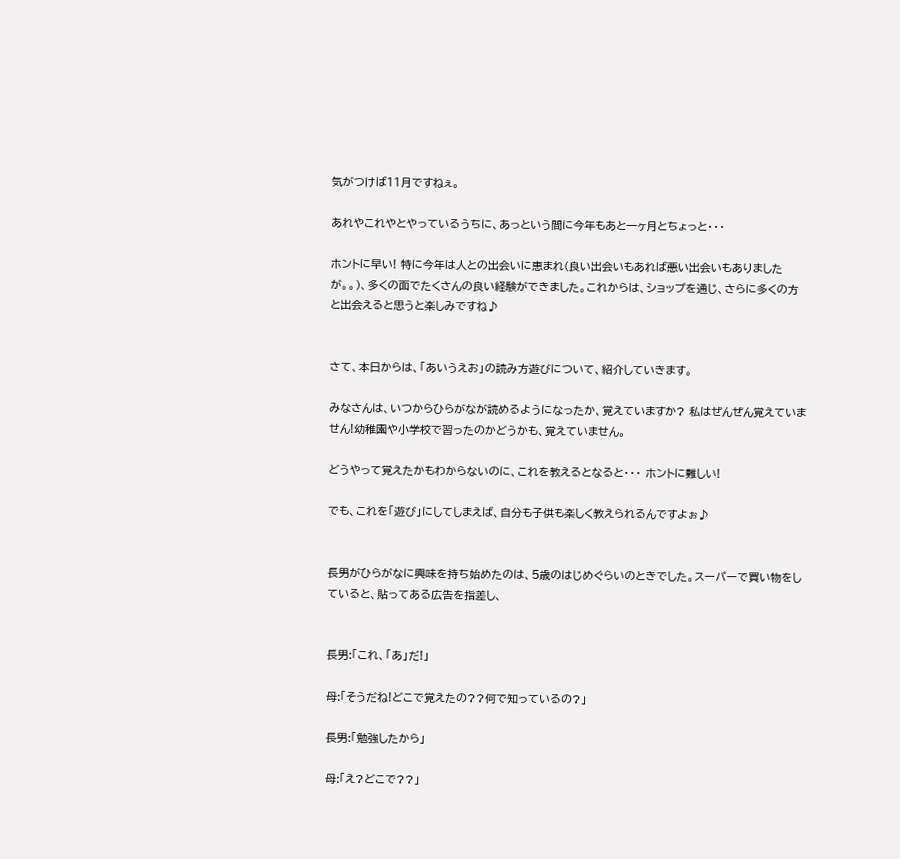気がつけば11月ですねぇ。

あれやこれやとやっているうちに、あっという間に今年もあと一ヶ月とちょっと・・・

ホントに早い! 特に今年は人との出会いに恵まれ(良い出会いもあれば悪い出会いもありましたが。。)、多くの面でたくさんの良い経験ができました。これからは、ショップを通じ、さらに多くの方と出会えると思うと楽しみですね♪


さて、本日からは、「あいうえお」の読み方遊びについて、紹介していきます。

みなさんは、いつからひらがなが読めるようになったか、覚えていますか? 私はぜんぜん覚えていません!幼稚園や小学校で習ったのかどうかも、覚えていません。

どうやって覚えたかもわからないのに、これを教えるとなると・・・ ホントに難しい!

でも、これを「遊び」にしてしまえば、自分も子供も楽しく教えられるんですよぉ♪


長男がひらがなに興味を持ち始めたのは、5歳のはじめぐらいのときでした。スーパーで買い物をしていると、貼ってある広告を指差し、


長男:「これ、「あ」だ!」

母:「そうだね!どこで覚えたの??何で知っているの?」

長男:「勉強したから」

母:「え?どこで??」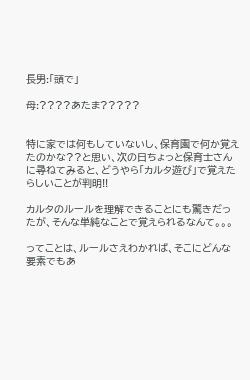長男:「頭で」

母:????あたま?????


特に家では何もしていないし、保育園で何か覚えたのかな??と思い、次の日ちょっと保育士さんに尋ねてみると、どうやら「カルタ遊び」で覚えたらしいことが判明!!

カルタのルールを理解できることにも驚きだったが、そんな単純なことで覚えられるなんて。。。

ってことは、ルールさえわかれば、そこにどんな要素でもあ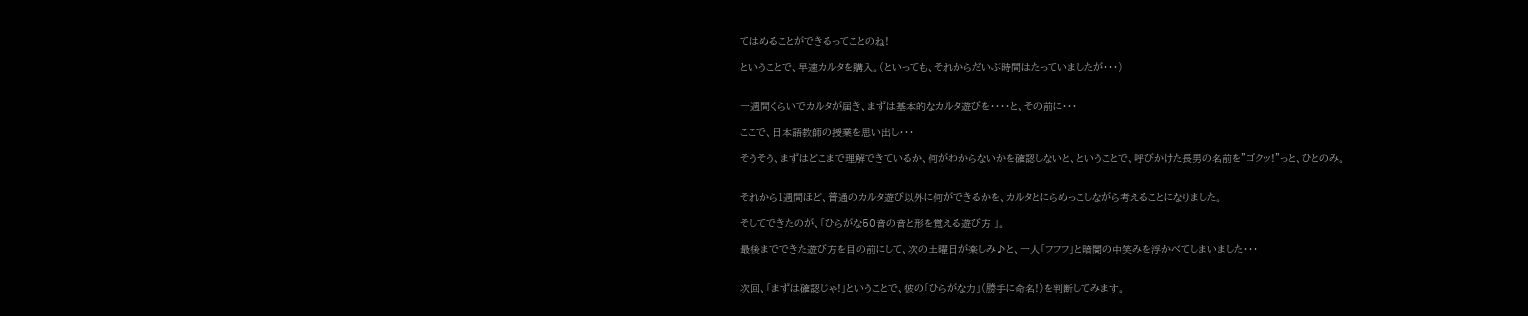てはめることができるってことのね!

ということで、早速カルタを購入。(といっても、それからだいぶ時間はたっていましたが・・・)


一週間くらいでカルタが届き、まずは基本的なカルタ遊びを・・・・と、その前に・・・

ここで、日本語教師の授業を思い出し・・・

そうそう、まずはどこまで理解できているか、何がわからないかを確認しないと、ということで、呼びかけた長男の名前を”ゴクッ!”っと、ひとのみ。


それから1週間ほど、普通のカルタ遊び以外に何ができるかを、カルタとにらめっこしながら考えることになりました。

そしてできたのが、「ひらがな50音の音と形を覚える遊び方 」。

最後までできた遊び方を目の前にして、次の土曜日が楽しみ♪と、一人「フフフ」と暗闇の中笑みを浮かべてしまいました・・・


次回、「まずは確認じゃ!」ということで、彼の「ひらがな力」(勝手に命名!)を判断してみます。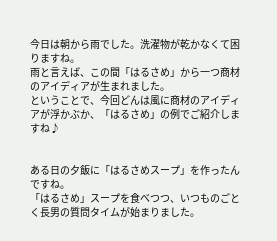今日は朝から雨でした。洗濯物が乾かなくて困りますね。
雨と言えば、この間「はるさめ」から一つ商材のアイディアが生まれました。
ということで、今回どんは風に商材のアイディアが浮かぶか、「はるさめ」の例でご紹介しますね♪


ある日の夕飯に「はるさめスープ」を作ったんですね。
「はるさめ」スープを食べつつ、いつものごとく長男の質問タイムが始まりました。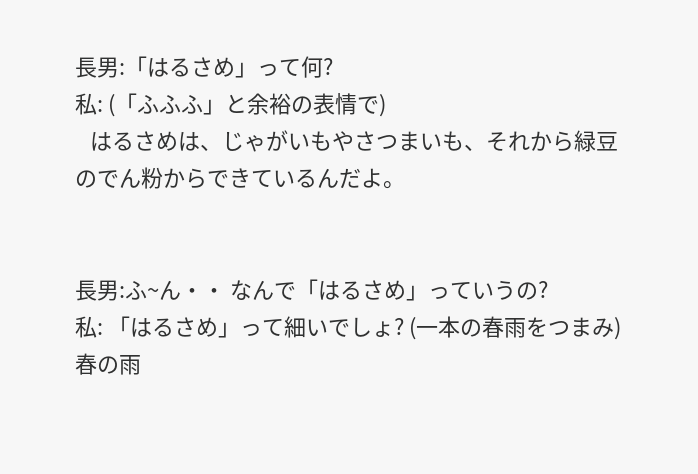長男:「はるさめ」って何?
私: (「ふふふ」と余裕の表情で)
   はるさめは、じゃがいもやさつまいも、それから緑豆のでん粉からできているんだよ。


長男:ふ~ん・・ なんで「はるさめ」っていうの?
私: 「はるさめ」って細いでしょ? (一本の春雨をつまみ)春の雨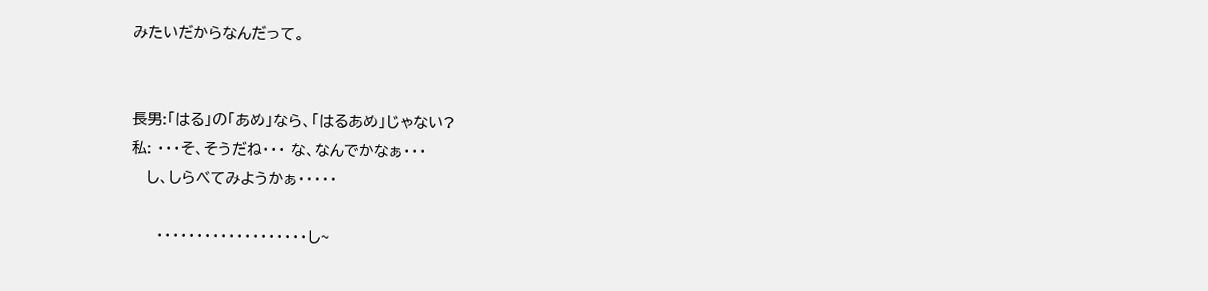みたいだからなんだって。


長男:「はる」の「あめ」なら、「はるあめ」じゃない?
私: ・・・そ、そうだね・・・ な、なんでかなぁ・・・
   し、しらべてみようかぁ・・・・・

     ・・・・・・・・・・・・・・・・・・・し~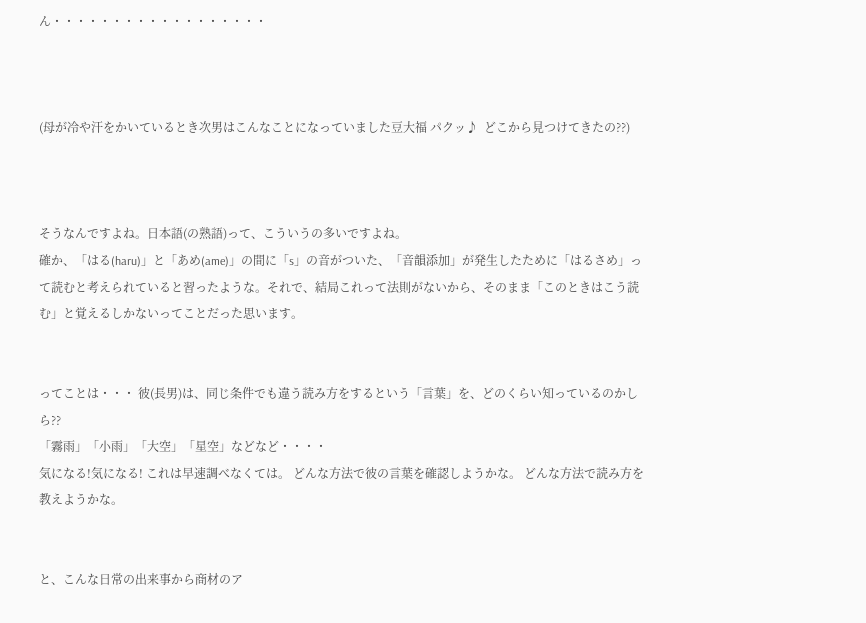ん・・・・・・・・・・・・・・・・・・



(母が冷や汗をかいているとき次男はこんなことになっていました豆大福 パクッ♪  どこから見つけてきたの??)



そうなんですよね。日本語(の熟語)って、こういうの多いですよね。
確か、「はる(haru)」と「あめ(ame)」の間に「s」の音がついた、「音韻添加」が発生したために「はるさめ」って読むと考えられていると習ったような。それで、結局これって法則がないから、そのまま「このときはこう読む」と覚えるしかないってことだった思います。


ってことは・・・ 彼(長男)は、同じ条件でも違う読み方をするという「言葉」を、どのくらい知っているのかしら??
「霧雨」「小雨」「大空」「星空」などなど・・・・
気になる!気になる! これは早速調べなくては。 どんな方法で彼の言葉を確認しようかな。 どんな方法で読み方を教えようかな。


と、こんな日常の出来事から商材のア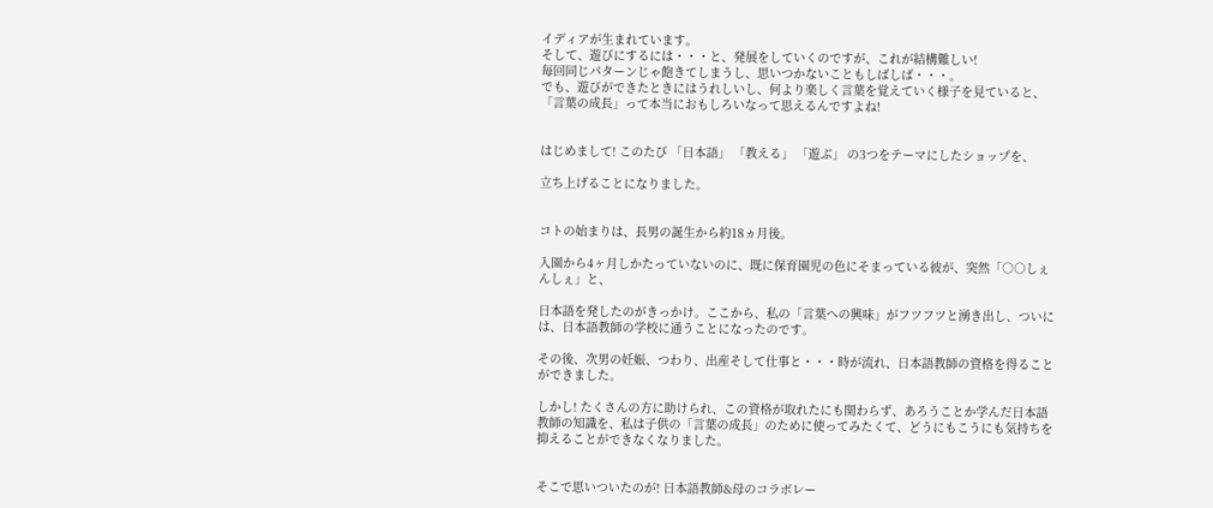イディアが生まれています。
そして、遊びにするには・・・と、発展をしていくのですが、これが結構難しい!
毎回同じパターンじゃ飽きてしまうし、思いつかないこともしばしば・・・。
でも、遊びができたときにはうれしいし、何より楽しく言葉を覚えていく様子を見ていると、「言葉の成長」って本当におもしろいなって思えるんですよね!


はじめまして! このたび 「日本語」 「教える」 「遊ぶ」 の3つをテーマにしたショップを、

立ち上げることになりました。


コトの始まりは、長男の誕生から約18ヵ月後。

入園から4ヶ月しかたっていないのに、既に保育園児の色にそまっている彼が、突然「○○しぇんしぇ」と、

日本語を発したのがきっかけ。ここから、私の「言葉への興味」がフツフツと湧き出し、ついには、日本語教師の学校に通うことになったのです。

その後、次男の妊娠、つわり、出産そして仕事と・・・時が流れ、日本語教師の資格を得ることができました。

しかし! たくさんの方に助けられ、この資格が取れたにも関わらず、あろうことか学んだ日本語教師の知識を、私は子供の「言葉の成長」のために使ってみたくて、どうにもこうにも気持ちを抑えることができなくなりました。


そこで思いついたのが! 日本語教師&母のコラボレー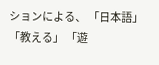ションによる、 「日本語」 「教える」 「遊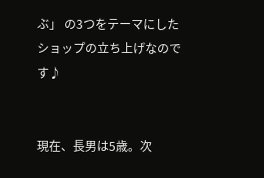ぶ」 の3つをテーマにしたショップの立ち上げなのです♪


現在、長男は5歳。次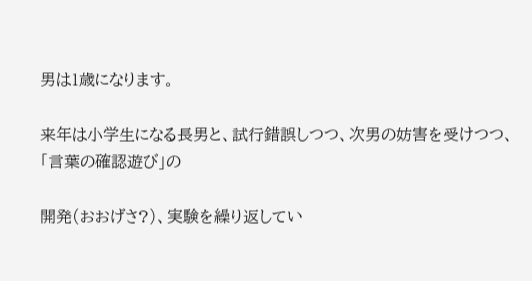男は1歳になります。

来年は小学生になる長男と、試行錯誤しつつ、次男の妨害を受けつつ、「言葉の確認遊び」の

開発(おおげさ?)、実験を繰り返してい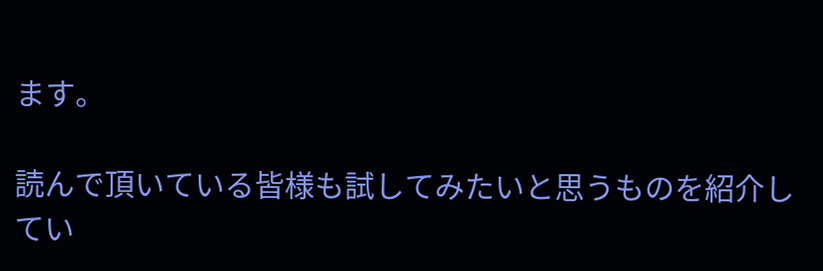ます。

読んで頂いている皆様も試してみたいと思うものを紹介してい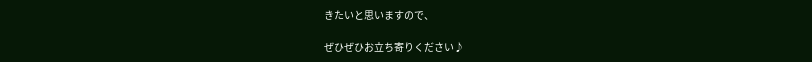きたいと思いますので、

ぜひぜひお立ち寄りください♪